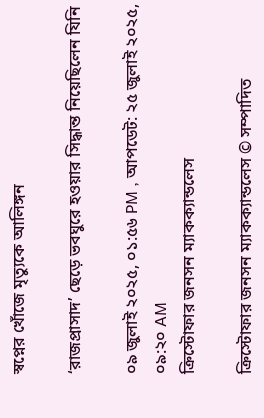স্বপ্নের খোঁজে মৃত্যুকে আলিঙ্গন

‘রাজপ্রাসাদ’ ছেড়ে ভবঘুরে হওয়ার সিদ্ধান্ত নিয়েছিলেন যিনি

০৯ জুলাই ২০২৫, ০১:৫৬ PM , আপডেট: ২৫ জুলাই ২০২৫, ০৯:২০ AM
ক্রিস্টোফার জনসন ম্যাকক্যান্ডলেস

ক্রিস্টোফার জনসন ম্যাকক্যান্ডলেস © সম্পাদিত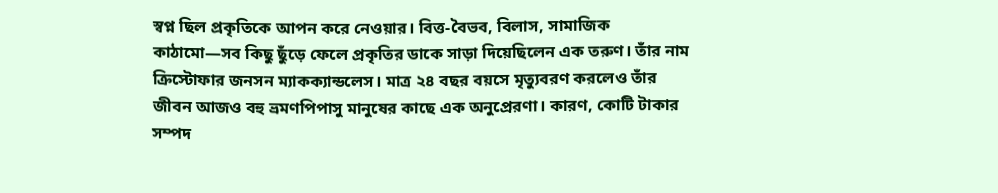স্বপ্ন ছিল প্রকৃতিকে আপন করে নেওয়ার। বিত্ত-বৈভব, বিলাস, সামাজিক কাঠামো—সব কিছু ছুঁড়ে ফেলে প্রকৃতির ডাকে সাড়া দিয়েছিলেন এক তরুণ। তাঁর নাম ক্রিস্টোফার জনসন ম্যাকক্যান্ডলেস। মাত্র ২৪ বছর বয়সে মৃত্যুবরণ করলেও তাঁর জীবন আজও বহু ভ্রমণপিপাসু মানুষের কাছে এক অনুপ্রেরণা। কারণ, কোটি টাকার সম্পদ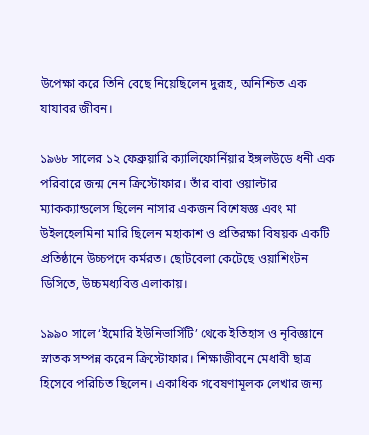উপেক্ষা করে তিনি বেছে নিয়েছিলেন দুরূহ, অনিশ্চিত এক যাযাবর জীবন।

১৯৬৮ সালের ১২ ফেব্রুয়ারি ক্যালিফোর্নিয়ার ইঙ্গলউডে ধনী এক পরিবারে জন্ম নেন ক্রিস্টোফার। তাঁর বাবা ওয়াল্টার ম্যাকক্যান্ডলেস ছিলেন নাসার একজন বিশেষজ্ঞ এবং মা উইলহেলমিনা মারি ছিলেন মহাকাশ ও প্রতিরক্ষা বিষয়ক একটি প্রতিষ্ঠানে উচ্চপদে কর্মরত। ছোটবেলা কেটেছে ওয়াশিংটন ডিসিতে, উচ্চমধ্যবিত্ত এলাকায়।

১৯৯০ সালে ‘ইমোরি ইউনিভার্সিটি’ থেকে ইতিহাস ও নৃবিজ্ঞানে স্নাতক সম্পন্ন করেন ক্রিস্টোফার। শিক্ষাজীবনে মেধাবী ছাত্র হিসেবে পরিচিত ছিলেন। একাধিক গবেষণামূলক লেখার জন্য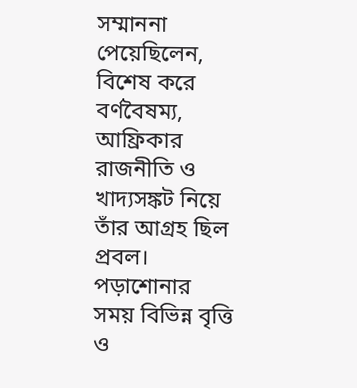সম্মাননা পেয়েছিলেন, বিশেষ করে বর্ণবৈষম্য, আফ্রিকার রাজনীতি ও খাদ্যসঙ্কট নিয়ে তাঁর আগ্রহ ছিল প্রবল। পড়াশোনার সময় বিভিন্ন বৃত্তি ও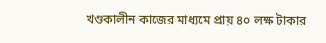খণ্ডকালীন কাজের মাধ্যমে প্রায় ৪০ লক্ষ টাকার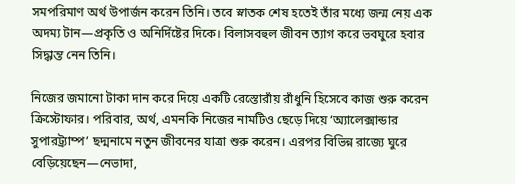সমপরিমাণ অর্থ উপার্জন করেন তিনি। তবে স্নাতক শেষ হতেই তাঁর মধ্যে জন্ম নেয় এক অদম্য টান—প্রকৃতি ও অনির্দিষ্টের দিকে। বিলাসবহুল জীবন ত্যাগ করে ভবঘুরে হবার সিদ্ধান্ত নেন তিনি।

নিজের জমানো টাকা দান করে দিয়ে একটি রেস্তোরাঁয় রাঁধুনি হিসেবে কাজ শুরু করেন ক্রিস্টোফার। পরিবার, অর্থ, এমনকি নিজের নামটিও ছেড়ে দিয়ে ‘অ্যালেক্সান্ডার সুপারট্র্যাম্প’ ছদ্মনামে নতুন জীবনের যাত্রা শুরু করেন। এরপর বিভিন্ন রাজ্যে ঘুরে বেড়িয়েছেন—নেভাদা,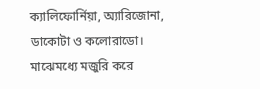ক্যালিফোর্নিয়া, অ্যারিজোনা, ডাকোটা ও কলোরাডো। মাঝেমধ্যে মজুরি করে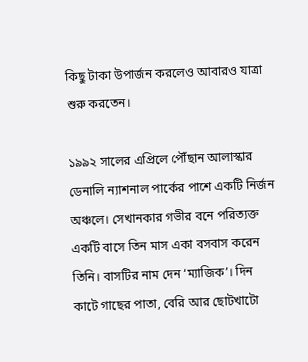কিছু টাকা উপার্জন করলেও আবারও যাত্রা শুরু করতেন।

১৯৯২ সালের এপ্রিলে পৌঁছান আলাস্কার ডেনালি ন্যাশনাল পার্কের পাশে একটি নির্জন অঞ্চলে। সেখানকার গভীর বনে পরিত্যক্ত একটি বাসে তিন মাস একা বসবাস করেন তিনি। বাসটির নাম দেন ‘ম্যাজিক’। দিন কাটে গাছের পাতা, বেরি আর ছোটখাটো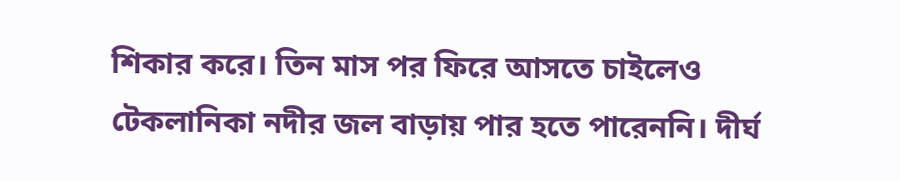শিকার করে। তিন মাস পর ফিরে আসতে চাইলেও টেকলানিকা নদীর জল বাড়ায় পার হতে পারেননি। দীর্ঘ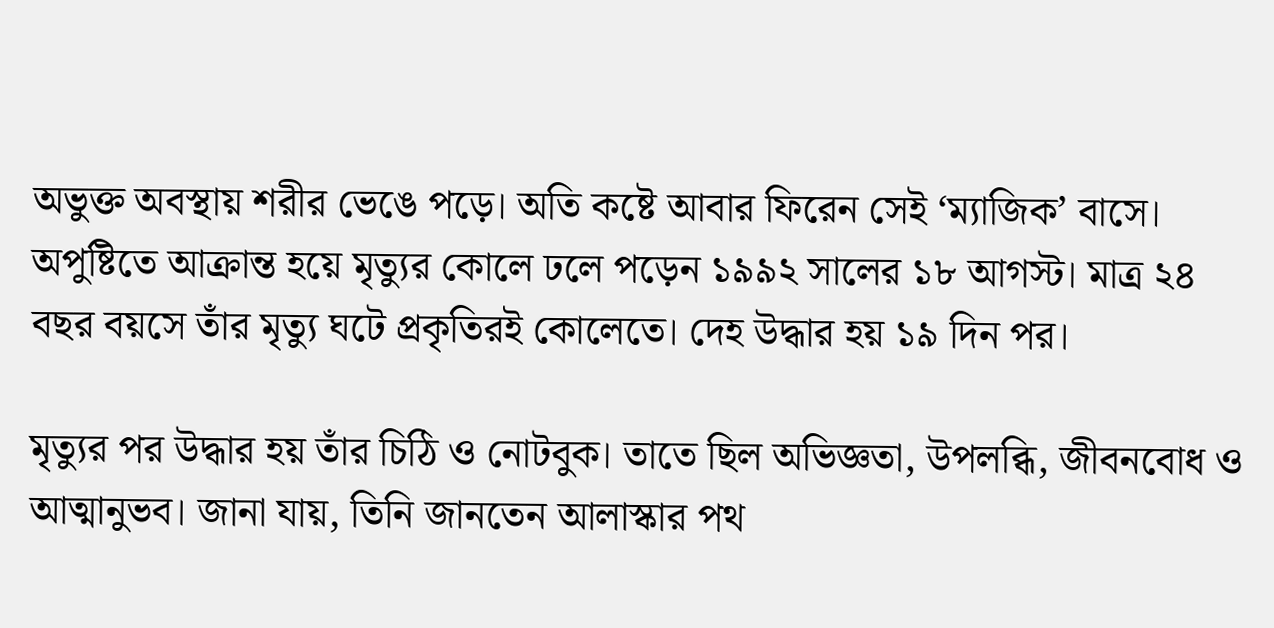অভুক্ত অবস্থায় শরীর ভেঙে পড়ে। অতি কষ্টে আবার ফিরেন সেই ‘ম্যাজিক’ বাসে। অপুষ্টিতে আক্রান্ত হয়ে মৃত্যুর কোলে ঢলে পড়েন ১৯৯২ সালের ১৮ আগস্ট। মাত্র ২৪ বছর বয়সে তাঁর মৃত্যু ঘটে প্রকৃতিরই কোলেতে। দেহ উদ্ধার হয় ১৯ দিন পর।

মৃত্যুর পর উদ্ধার হয় তাঁর চিঠি ও নোটবুক। তাতে ছিল অভিজ্ঞতা, উপলব্ধি, জীবনবোধ ও আত্মানুভব। জানা যায়, তিনি জানতেন আলাস্কার পথ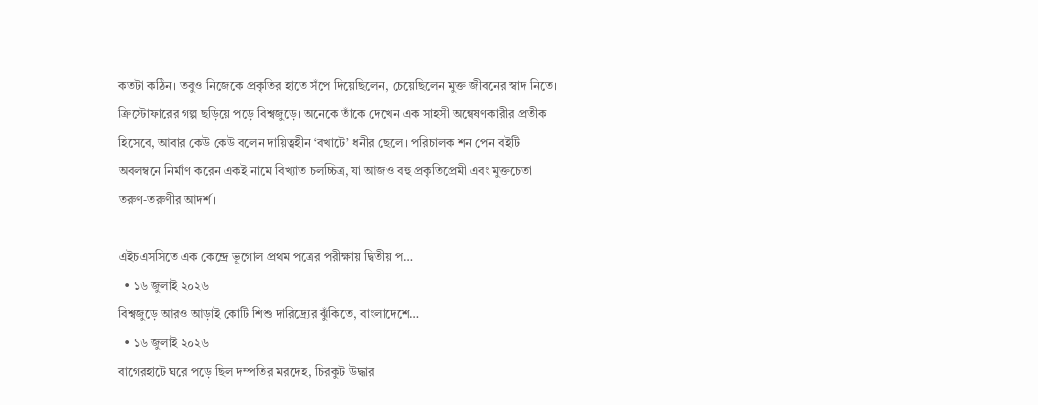কতটা কঠিন। তবুও নিজেকে প্রকৃতির হাতে সঁপে দিয়েছিলেন, চেয়েছিলেন মুক্ত জীবনের স্বাদ নিতে। ক্রিস্টোফারের গল্প ছড়িয়ে পড়ে বিশ্বজুড়ে। অনেকে তাঁকে দেখেন এক সাহসী অন্বেষণকারীর প্রতীক হিসেবে, আবার কেউ কেউ বলেন দায়িত্বহীন ‘বখাটে’ ধনীর ছেলে। পরিচালক শন পেন বইটি অবলম্বনে নির্মাণ করেন একই নামে বিখ্যাত চলচ্চিত্র, যা আজও বহু প্রকৃতিপ্রেমী এবং মুক্তচেতা তরুণ-তরুণীর আদর্শ।

এইচএসসিতে এক কেন্দ্রে ভূগোল প্রথম পত্রের পরীক্ষায় দ্বিতীয় প…
  • ১৬ জুলাই ২০২৬
বিশ্বজুড়ে আরও আড়াই কোটি শিশু দারিদ্র্যের ঝুঁকিতে, বাংলাদেশে…
  • ১৬ জুলাই ২০২৬
বাগেরহাটে ঘরে পড়ে ছিল দম্পতির মরদেহ, চিরকুট উদ্ধার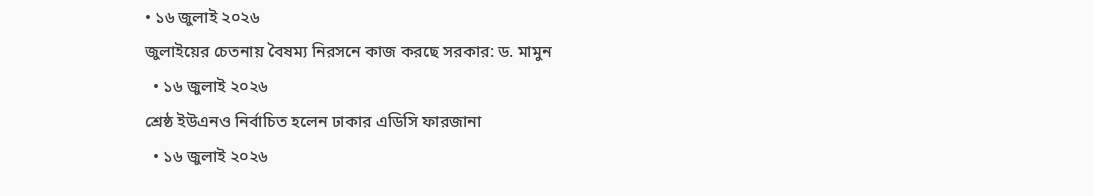• ১৬ জুলাই ২০২৬
জুলাইয়ের চেতনায় বৈষম্য নিরসনে কাজ করছে সরকার: ড. মামুন
  • ১৬ জুলাই ২০২৬
শ্রেষ্ঠ ইউএনও নির্বাচিত হলেন ঢাকার এডিসি ফারজানা
  • ১৬ জুলাই ২০২৬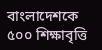বাংলাদেশকে ৫০০ শিক্ষাবৃত্তি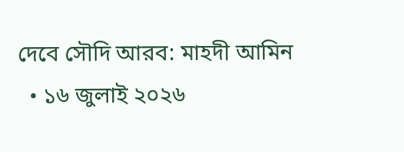দেবে সৌদি আরব: মাহদী আমিন
  • ১৬ জুলাই ২০২৬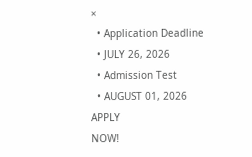×
  • Application Deadline
  • JULY 26, 2026
  • Admission Test
  • AUGUST 01, 2026
APPLY
NOW!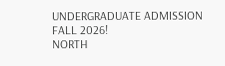UNDERGRADUATE ADMISSION
FALL 2026!
NORTH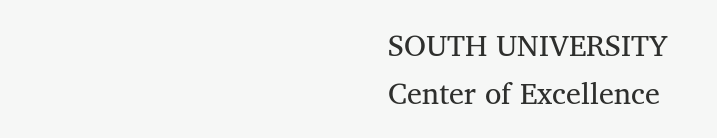SOUTH UNIVERSITY
Center of Excellence